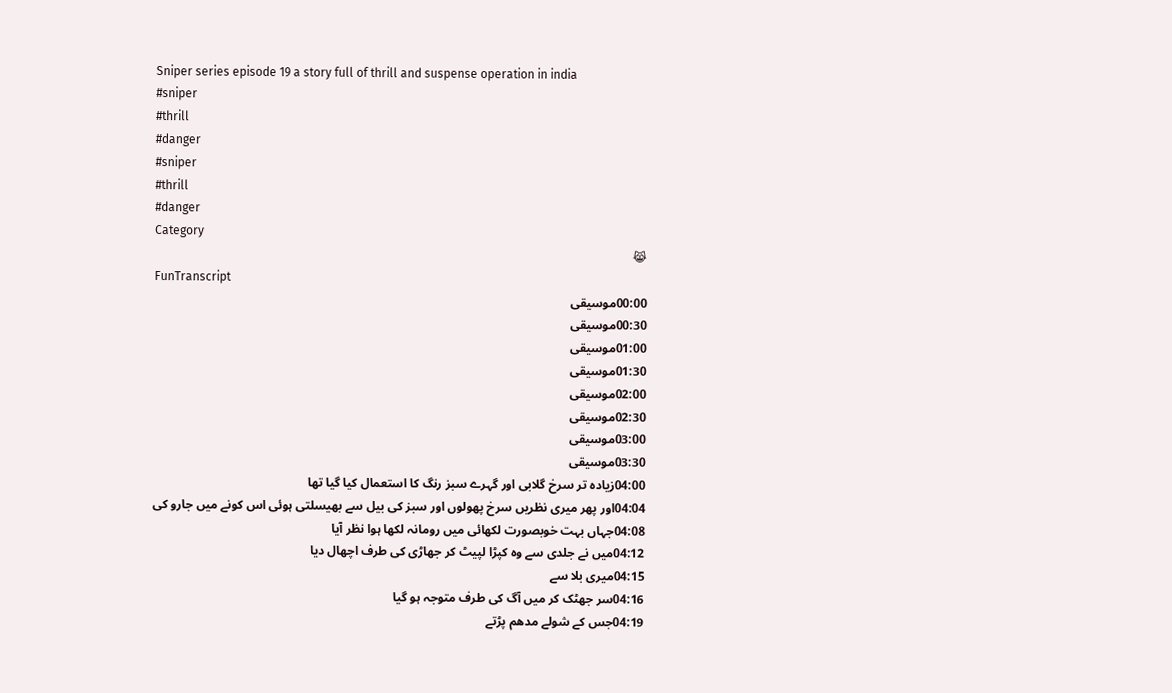Sniper series episode 19 a story full of thrill and suspense operation in india
#sniper
#thrill
#danger
#sniper
#thrill
#danger
Category
😹
FunTranscript
00:00موسیقی
00:30موسیقی
01:00موسیقی
01:30موسیقی
02:00موسیقی
02:30موسیقی
03:00موسیقی
03:30موسیقی
04:00زیادہ تر سرخ گلابی اور گہرے سبز رنگ کا استعمال کیا گیا تھا
04:04اور پھر میری نظریں سرخ پھولوں اور سبز کی بیل سے بھیسلتی ہوئی اس کونے میں جارو کی
04:08جہاں بہت خوبصورت لکھائی میں رومانہ لکھا ہوا نظر آیا
04:12میں نے جلدی سے وہ کپڑا لپیٹ کر جھاڑی کی طرف اچھال دیا
04:15میری بلا سے
04:16سر جھٹک کر میں آگ کی طرف متوجہ ہو گیا
04:19جس کے شولے مدھم پڑتے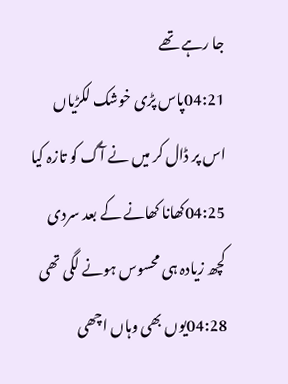جا رہے تھے
04:21پاس پڑی خوشک لکڑیاں اس پر ڈال کر میں نے آگ کو تازہ کیا
04:25کھانا کھانے کے بعد سردی کچھ زیادہ ہی محسوس ہونے لگی تھی
04:28یوں بھی وہاں اچھی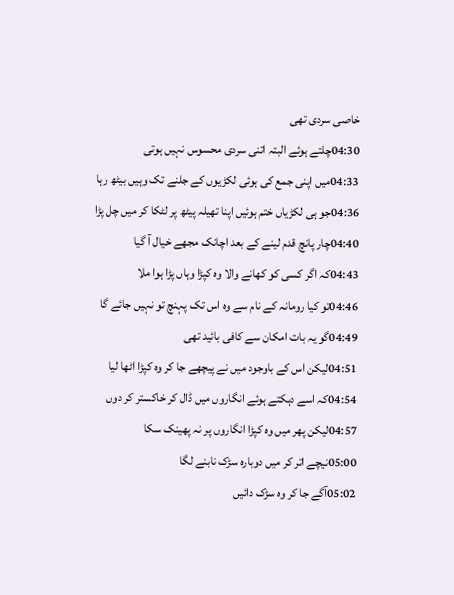خاصی سردی تھی
04:30چلتے ہوئے البتہ اتنی سردی محسوس نہیں ہوتی
04:33میں اپنی جمع کی ہوئی لکڑیوں کے جلنے تک وہیں بیٹھ رہا
04:36جو ہی لکڑیاں ختم ہوئیں اپنا تھیلہ پیٹھ پر لٹکا کر میں چل پڑا
04:40چار پانچ قدم لینے کے بعد اچانک مجھے خیال آ گیا
04:43کہ اگر کسی کو کھانے والا وہ کپڑا وہاں پڑا ہوا ملا
04:46تو کیا رومانہ کے نام سے وہ اس تک پہنچ تو نہیں جائے گا
04:49گو یہ بات امکان سے کافی بائید تھی
04:51لیکن اس کے باوجود میں نے پیچھے جا کر وہ کپڑا اٹھا لیا
04:54کہ اسے دہکتے ہوئے انگاروں میں ڈال کر خاکستر کر دوں
04:57لیکن پھر میں وہ کپڑا انگاروں پر نہ پھینک سکا
05:00نیچے اتر کر میں دوبارہ سڑک نابنے لگا
05:02آگے جا کر وہ سڑک دائیں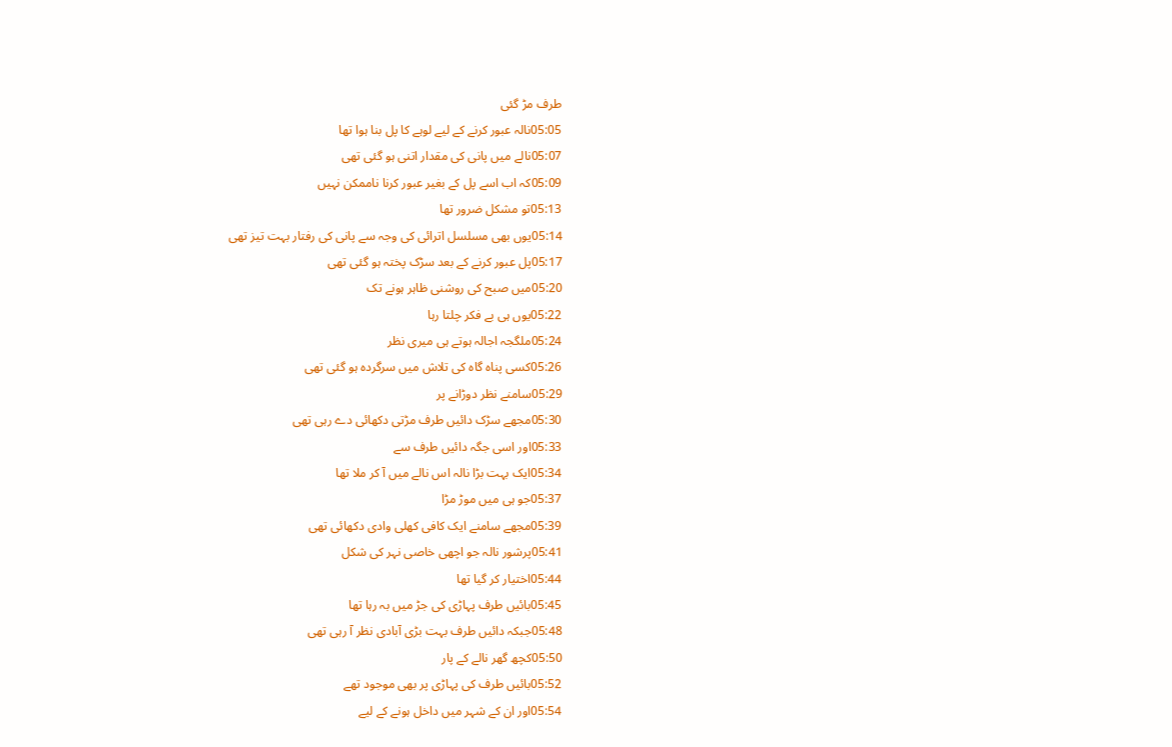طرف مڑ گئی
05:05نالہ عبور کرنے کے لیے لوہے کا پل بنا ہوا تھا
05:07نالے میں پانی کی مقدار اتنی ہو گئی تھی
05:09کہ اب اسے پل کے بغیر عبور کرنا ناممکن نہیں
05:13تو مشکل ضرور تھا
05:14یوں بھی مسلسل اترائی کی وجہ سے پانی کی رفتار بہت تیز تھی
05:17پل عبور کرنے کے بعد سڑک پختہ ہو گئی تھی
05:20میں صبح کی روشنی ظاہر ہونے تک
05:22یوں ہی بے فکر چلتا رہا
05:24ملگجہ اجالہ ہوتے ہی میری نظر
05:26کسی پناہ گاہ کی تلاش میں سرگردہ ہو گئی تھی
05:29سامنے نظر دوڑانے پر
05:30مجھے سڑک دائیں طرف مڑتی دکھائی دے رہی تھی
05:33اور اسی جگہ دائیں طرف سے
05:34ایک بہت بڑا نالہ اس نالے میں آ کر ملا تھا
05:37جو ہی میں موڑ مڑا
05:39مجھے سامنے ایک کافی کھلی وادی دکھائی تھی
05:41پرشور نالہ جو اچھی خاصی نہر کی شکل
05:44اختیار کر گیا تھا
05:45بائیں طرف پہاڑی کی جڑ میں بہ رہا تھا
05:48جبکہ دائیں طرف بہت بڑی آبادی نظر آ رہی تھی
05:50کچھ گھر نالے کے پار
05:52بائیں طرف کی پہاڑی پر بھی موجود تھے
05:54اور ان کے شہر میں داخل ہونے کے لیے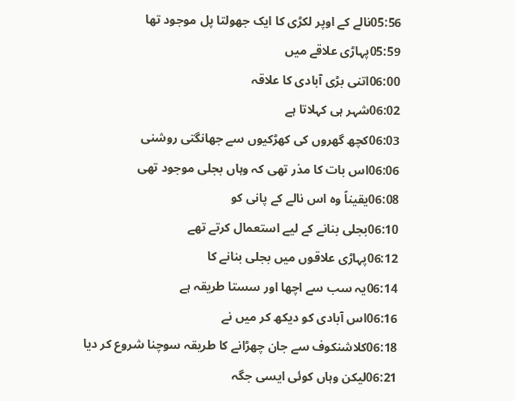05:56نالے کے اوپر لکڑی کا ایک جھولتا پل موجود تھا
05:59پہاڑی علاقے میں
06:00اتنی بڑی آبادی کا علاقہ
06:02شہر ہی کہلاتا ہے
06:03کچھ گھروں کی کھڑکیوں سے جھانگتی روشنی
06:06اس بات کا مذر تھی کہ وہاں بجلی موجود تھی
06:08یقیناً وہ اس نالے کے پانی کو
06:10بجلی بنانے کے لیے استعمال کرتے تھے
06:12پہاڑی علاقوں میں بجلی بنانے کا
06:14یہ سب سے اچھا اور سستا طریقہ ہے
06:16اس آبادی کو دیکھ کر میں نے
06:18کلاشنکوف سے جان چھڑانے کا طریقہ سوچنا شروع کر دیا
06:21لیکن وہاں کوئی ایسی جگہ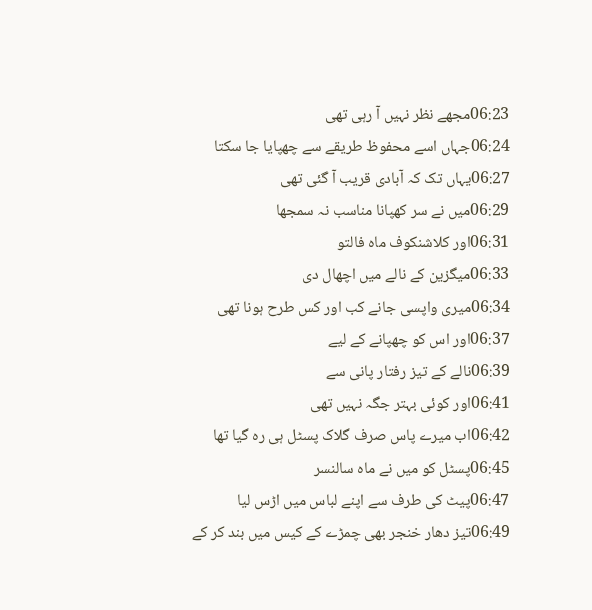06:23مجھے نظر نہیں آ رہی تھی
06:24جہاں اسے محفوظ طریقے سے چھپایا جا سکتا
06:27یہاں تک کہ آبادی قریب آ گئی تھی
06:29میں نے سر کھپانا مناسب نہ سمجھا
06:31اور کلاشنکوف ماہ فالتو
06:33میگزین کے نالے میں اچھال دی
06:34میری واپسی جانے کب اور کس طرح ہونا تھی
06:37اور اس کو چھپانے کے لیے
06:39نالے کے تیز رفتار پانی سے
06:41اور کوئی بہتر جگہ نہیں تھی
06:42اب میرے پاس صرف گلاک پسٹل ہی رہ گیا تھا
06:45پسٹل کو میں نے ماہ سالنسر
06:47پیٹ کی طرف سے اپنے لباس میں اڑس لیا
06:49تیز دھار خنجر بھی چمڑے کے کیس میں بند کر کے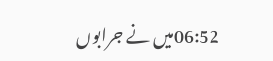06:52میں نے جرابوں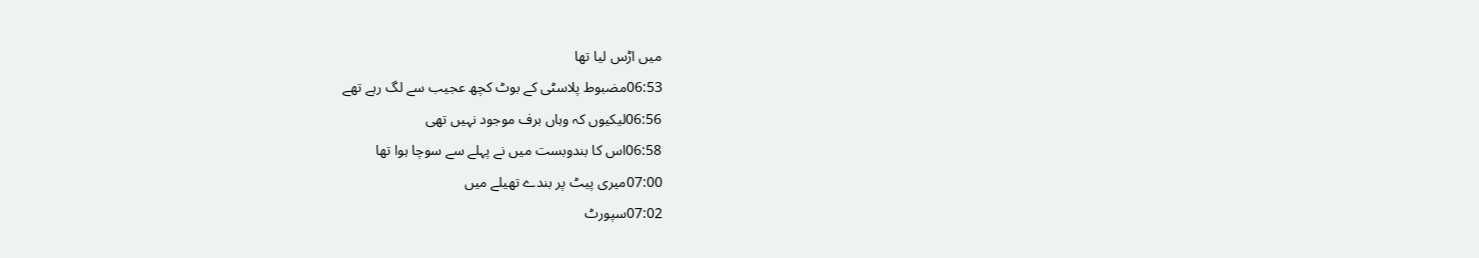میں اڑس لیا تھا
06:53مضبوط پلاسٹی کے بوٹ کچھ عجیب سے لگ رہے تھے
06:56لیکیوں کہ وہاں برف موجود نہیں تھی
06:58اس کا بندوبست میں نے پہلے سے سوچا ہوا تھا
07:00میری پیٹ پر بندے تھیلے میں
07:02سپورٹ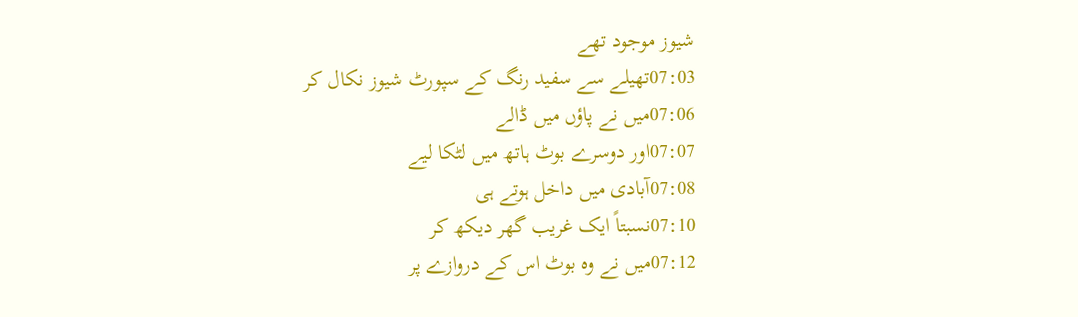شیوز موجود تھے
07:03تھیلے سے سفید رنگ کے سپورٹ شیوز نکال کر
07:06میں نے پاؤں میں ڈالے
07:07اور دوسرے بوٹ ہاتھ میں لٹکا لیے
07:08آبادی میں داخل ہوتے ہی
07:10نسبتاً ایک غریب گھر دیکھ کر
07:12میں نے وہ بوٹ اس کے دروازے پر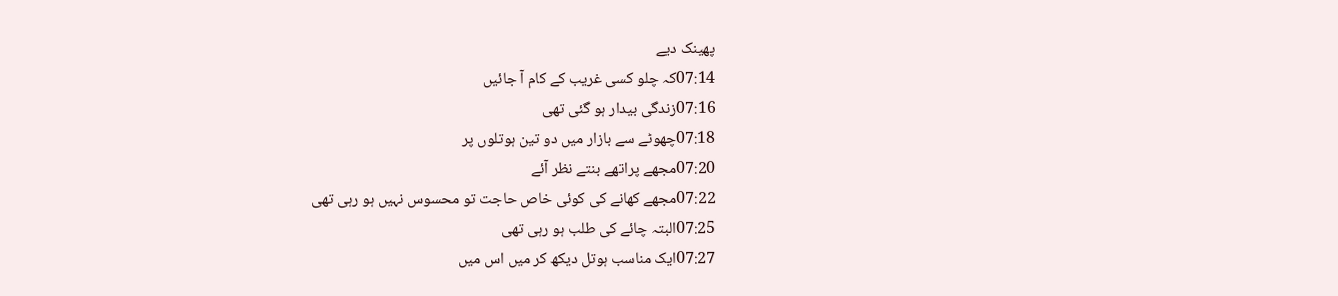پھینک دیے
07:14کہ چلو کسی غریب کے کام آ جائیں
07:16زندگی بیدار ہو گئی تھی
07:18چھوٹے سے بازار میں دو تین ہوتلوں پر
07:20مجھے پراتھے بنتے نظر آئے
07:22مجھے کھانے کی کوئی خاص حاجت تو محسوس نہیں ہو رہی تھی
07:25البتہ چائے کی طلب ہو رہی تھی
07:27ایک مناسب ہوتل دیکھ کر میں اس میں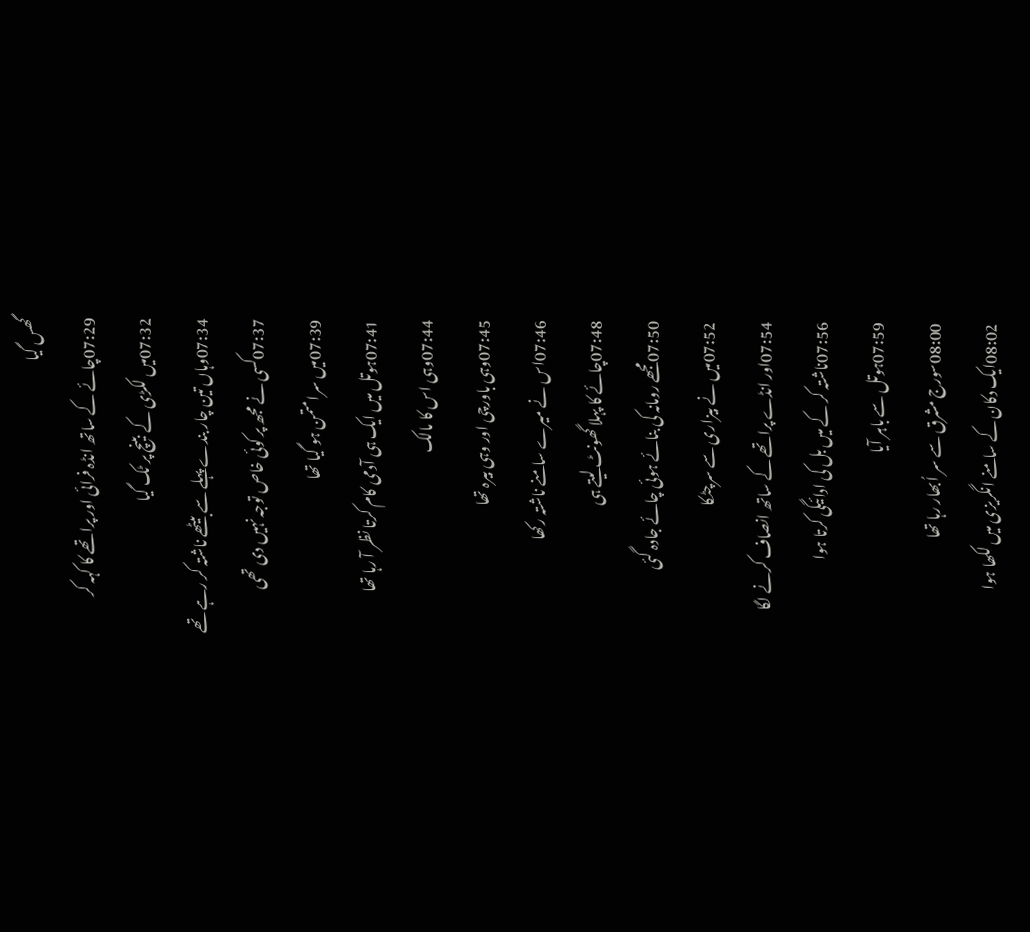گھس گیا
07:29چائے کے ساتھ انڈہ فرائی اور پراتھے کا کہہ کر
07:32میں لکڑی کے بینچ پر ٹک گیا
07:34وہاں تین چار بندے پہلے سے بیٹھے ناشتہ کر رہے تھے
07:37کسی نے مجھ پر کوئی خاص توجہ نہیں دی تھی
07:39میں سرامتمن ہو گیا تھا
07:41ہوتل میں ایک ہی آدمی کام کرتا نظر آ رہا تھا
07:44وہی اس کا مالک
07:45وہی باورچی اور وہی بیرہ تھا
07:46اس نے میرے سامنے ناشتہ رکھا
07:48چائے کا پہلا گھونٹ لیتے ہی
07:50مجھے رومانہ کی بنائے ہوئی چائے جادہ گئی
07:52میں نے بیزاری سے سرچٹکا
07:54اور انڈے پراتھے کے ساتھ انصاف کرنے لگا
07:56ناشتہ کر کے میں بل کی ادائیگی کرتا ہوا
07:59ہوتل سے باہر آیا
08:00سورج مشرق سے سر اُبھار رہا تھا
08:02ایک دکان کے سامنے انگریزی میں لکھا ہوا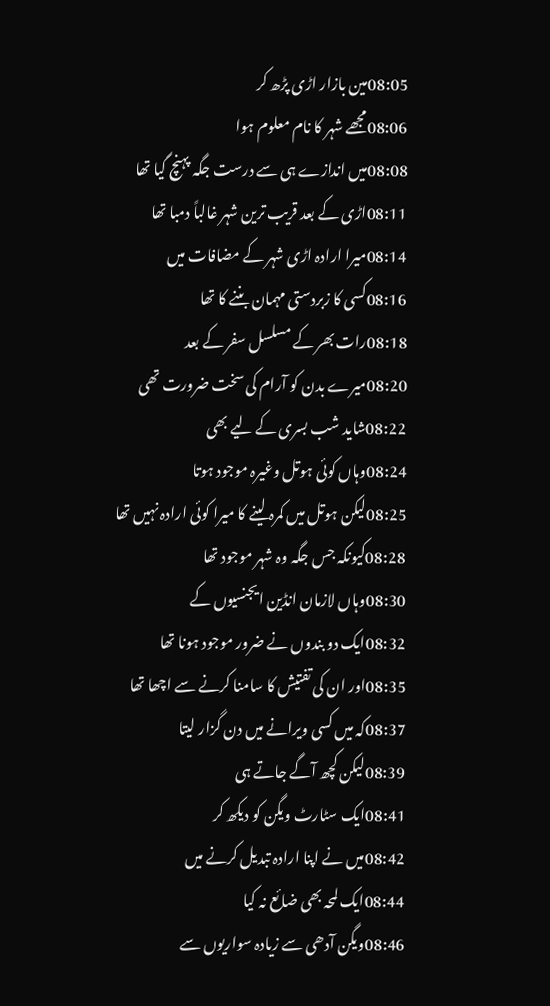08:05مین بازار اڑی پڑھ کر
08:06مجھے شہر کا نام معلوم ہوا
08:08میں اندازے ہی سے درست جگہ پہنچ گیا تھا
08:11اڑی کے بعد قریب ترین شہر غالباً دمبا تھا
08:14میرا ارادہ اڑی شہر کے مضافات میں
08:16کسی کا زبردستی مہمان بننے کا تھا
08:18رات بھر کے مسلسل سفر کے بعد
08:20میرے بدن کو آرام کی سخت ضرورت تھی
08:22شاید شب بسری کے لیے بھی
08:24وہاں کوئی ہوتل وغیرہ موجود ہوتا
08:25لیکن ہوتل میں کمرہ لینے کا میرا کوئی ارادہ نہیں تھا
08:28کیونکہ جس جگہ وہ شہر موجود تھا
08:30وہاں لازمان انڈین ایجنسیوں کے
08:32ایک دو بندوں نے ضرور موجود ہونا تھا
08:35اور ان کی تفتیش کا سامنا کرنے سے اچھا تھا
08:37کہ میں کسی ویرانے میں دن گزار لیتا
08:39لیکن کچھ آگے جاتے ہی
08:41ایک سٹارٹ ویگن کو دیکھ کر
08:42میں نے اپنا ارادہ تبدیل کرنے میں
08:44ایک لمحہ بھی ضائع نہ کیا
08:46ویگن آدھی سے زیادہ سواریوں سے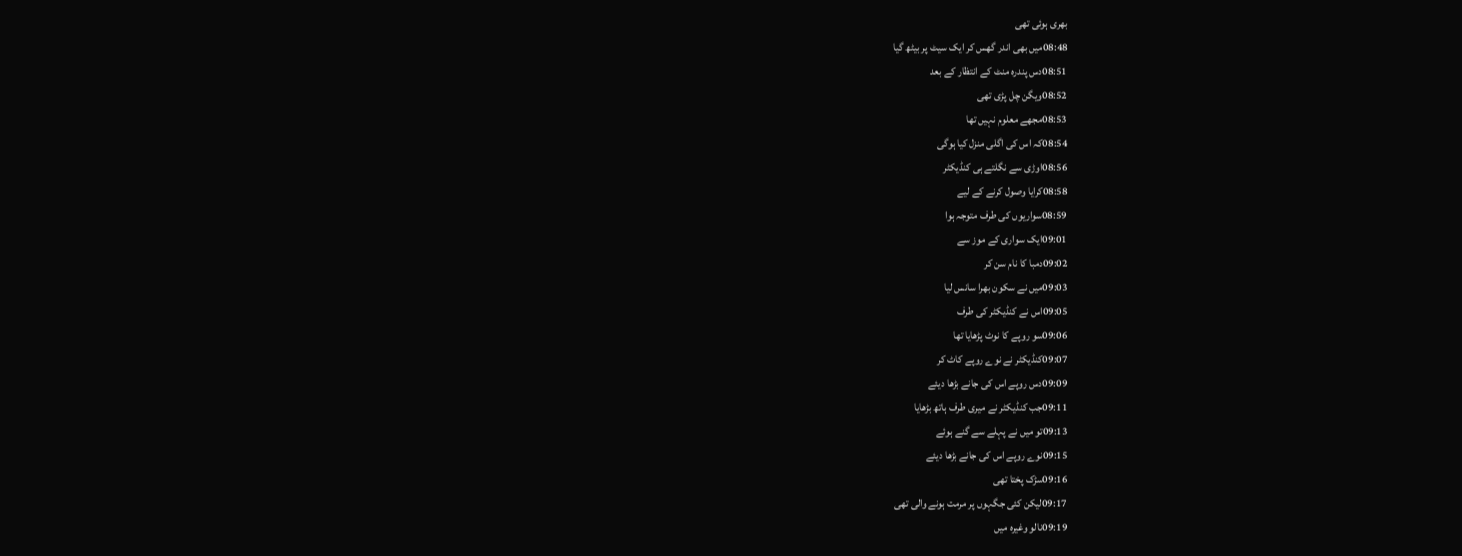بھری ہوئی تھی
08:48میں بھی اندر گھس کر ایک سیٹ پر بیٹھ گیا
08:51دس پندرہ منٹ کے انتظار کے بعد
08:52ویگن چل پڑی تھی
08:53مجھے معلوم نہیں تھا
08:54کہ اس کی اگلی منزل کیا ہوگی
08:56اوڑی سے نگلتے ہی کنڈیکٹر
08:58کرایا وصول کرنے کے لیے
08:59سواریوں کی طرف متوجہ ہوا
09:01ایک سواری کے موز سے
09:02دمبا کا نام سن کر
09:03میں نے سکون بھرا سانس لیا
09:05اس نے کنڈیکٹر کی طرف
09:06سو روپے کا نوٹ پڑھایا تھا
09:07کنڈیکٹر نے نوے روپے کاٹ کر
09:09دس روپے اس کی جانے بڑھا دیئے
09:11جب کنڈیکٹر نے میری طرف ہاتھ بڑھایا
09:13تو میں نے پہلے سے گنے ہوئے
09:15نوے روپے اس کی جانے بڑھا دیئے
09:16سڑک پختا تھی
09:17لیکن کئی جگہوں پر مرمت ہونے والی تھی
09:19نالو وغیرہ میں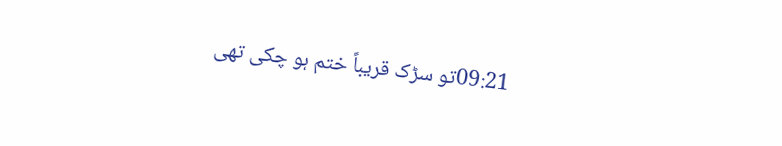09:21تو سڑک قریباً ختم ہو چکی تھی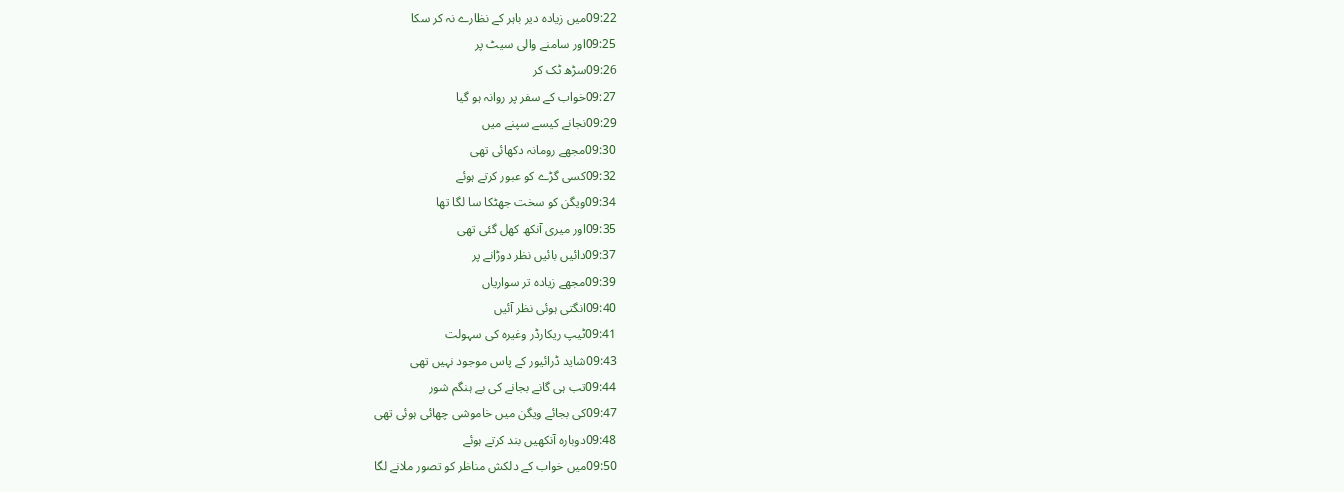09:22میں زیادہ دیر باہر کے نظارے نہ کر سکا
09:25اور سامنے والی سیٹ پر
09:26سڑھ ٹک کر
09:27خواب کے سفر پر روانہ ہو گیا
09:29نجانے کیسے سپنے میں
09:30مجھے رومانہ دکھائی تھی
09:32کسی گڑے کو عبور کرتے ہوئے
09:34ویگن کو سخت جھٹکا سا لگا تھا
09:35اور میری آنکھ کھل گئی تھی
09:37دائیں بائیں نظر دوڑانے پر
09:39مجھے زیادہ تر سواریاں
09:40انگتی ہوئی نظر آئیں
09:41ٹیپ ریکارڈر وغیرہ کی سہولت
09:43شاید ڈرائیور کے پاس موجود نہیں تھی
09:44تب ہی گانے بجانے کی بے ہنگم شور
09:47کی بجائے ویگن میں خاموشی چھائی ہوئی تھی
09:48دوبارہ آنکھیں بند کرتے ہوئے
09:50میں خواب کے دلکش مناظر کو تصور ملانے لگا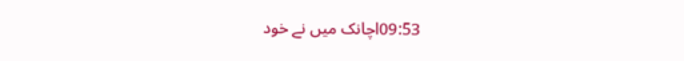09:53اچانک میں نے خود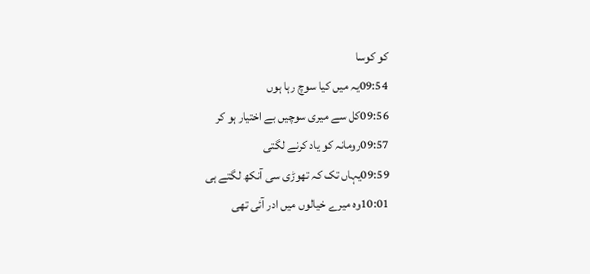کو کوسا
09:54یہ میں کیا سوچ رہا ہوں
09:56کل سے میری سوچیں بے اختیار ہو کر
09:57رومانہ کو یاد کرنے لگتی
09:59یہاں تک کہ تھوڑی سی آنکھ لگتے ہی
10:01وہ میرے خیالوں میں ادر آئی تھی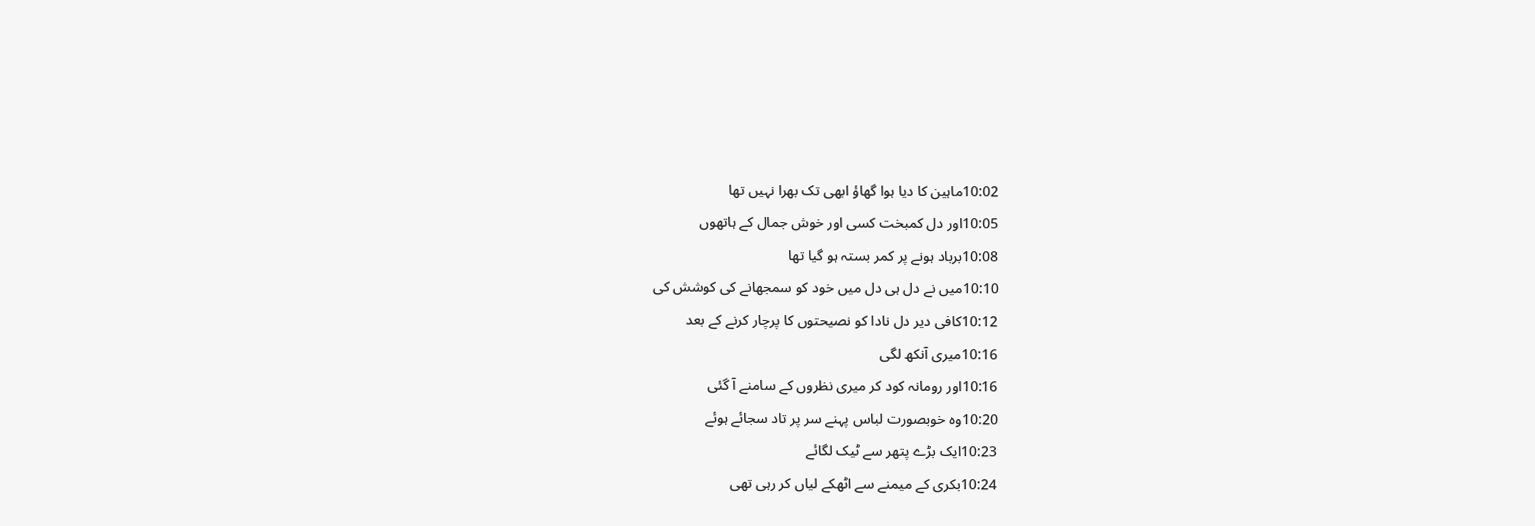10:02ماہین کا دیا ہوا گھاؤ ابھی تک بھرا نہیں تھا
10:05اور دل کمبخت کسی اور خوش جمال کے ہاتھوں
10:08برباد ہونے پر کمر بستہ ہو گیا تھا
10:10میں نے دل ہی دل میں خود کو سمجھانے کی کوشش کی
10:12کافی دیر دل نادا کو نصیحتوں کا پرچار کرنے کے بعد
10:16میری آنکھ لگی
10:16اور رومانہ کود کر میری نظروں کے سامنے آ گئی
10:20وہ خوبصورت لباس پہنے سر پر تاد سجائے ہوئے
10:23ایک بڑے پتھر سے ٹیک لگائے
10:24بکری کے میمنے سے اٹھکے لیاں کر رہی تھی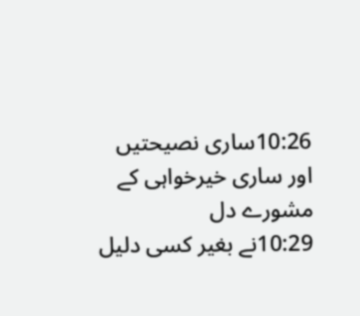10:26ساری نصیحتیں اور ساری خیرخواہی کے مشورے دل
10:29نے بغیر کسی دلیل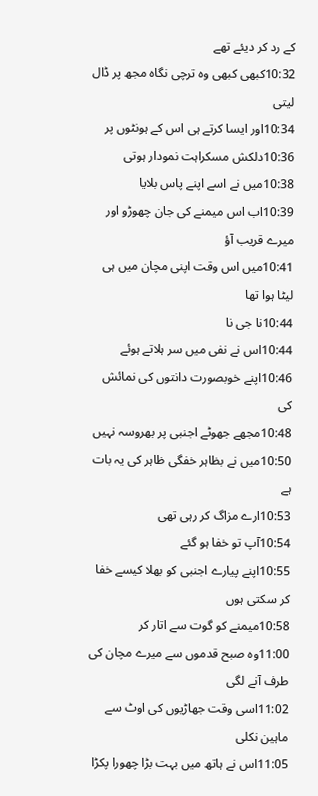کے رد کر دیئے تھے
10:32کبھی کبھی وہ ترچی نگاہ مجھ پر ڈال لیتی
10:34اور ایسا کرتے ہی اس کے ہونٹوں پر
10:36دلکش مسکراہت نمودار ہوتی
10:38میں نے اسے اپنے پاس بلایا
10:39اب اس میمنے کی جان چھوڑو اور میرے قریب آؤ
10:41میں اس وقت اپنی مچان میں ہی لیٹا ہوا تھا
10:44نا جی نا
10:44اس نے نفی میں سر ہلاتے ہوئے
10:46اپنے خوبصورت دانتوں کی نمائش کی
10:48مجھے جھوٹے اجنبی پر بھروسہ نہیں
10:50میں نے بظاہر خفگی ظاہر کی یہ بات ہے
10:53ارے مزاگ کر رہی تھی
10:54آپ تو خفا ہو گئے
10:55اپنے پیارے اجنبی کو بھلا کیسے خفا کر سکتی ہوں
10:58میمنے کو گوت سے اتار کر
11:00وہ صبح قدموں سے میرے مچان کی طرف آنے لگی
11:02اسی وقت جھاڑیوں کی اوٹ سے ماہین نکلی
11:05اس نے ہاتھ میں بہت بڑا چھورا پکڑا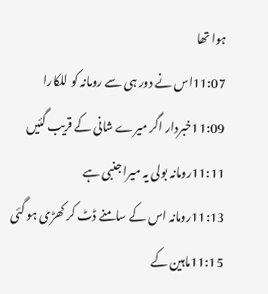ہوا تھا
11:07اس نے دور ہی سے رومانہ کو للکارا
11:09خبردار اگر میرے شانی کے قریب گئیں
11:11رومانہ بولی یہ میرا جنبی ہے
11:13رومانہ اس کے سامنے ڈٹ کر کھڑی ہو گئی
11:15ماہین کے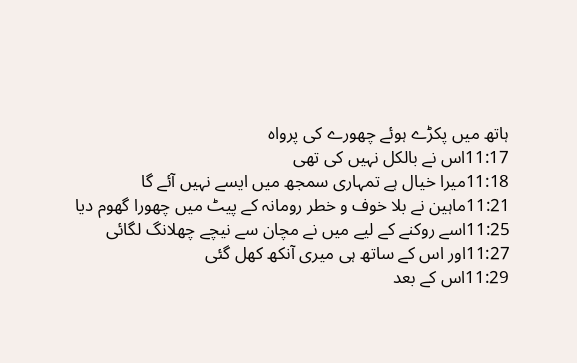ہاتھ میں پکڑے ہوئے چھورے کی پرواہ
11:17اس نے بالکل نہیں کی تھی
11:18میرا خیال ہے تمہاری سمجھ میں ایسے نہیں آئے گا
11:21ماہین نے بلا خوف و خطر رومانہ کے پیٹ میں چھورا گھوم دیا
11:25اسے روکنے کے لیے میں نے مچان سے نیچے چھلانگ لگائی
11:27اور اس کے ساتھ ہی میری آنکھ کھل گئی
11:29اس کے بعد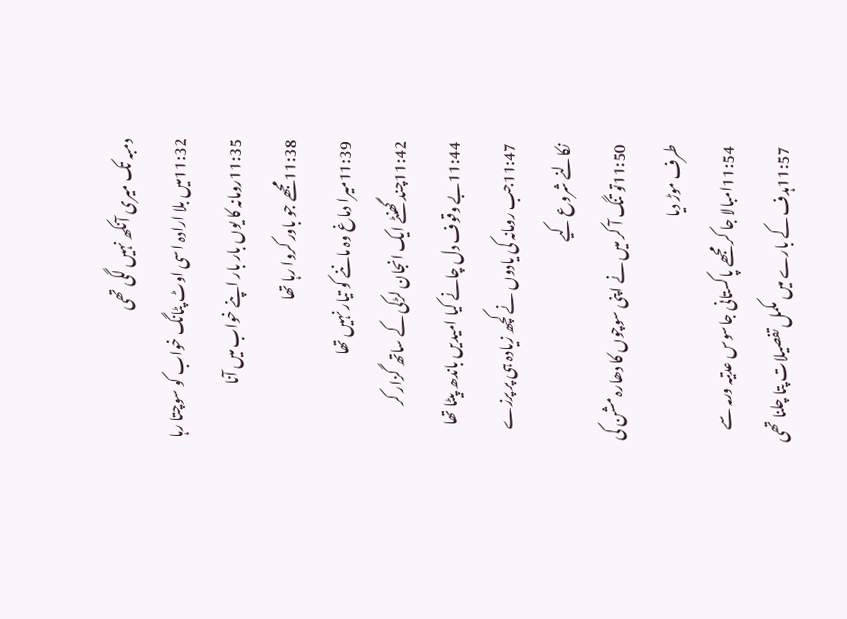دمبہ تک میری آنکھ نہیں لگی تھی
11:32میں بلا ارادہ اسی اوٹ پٹانگ خواب کو سوچتا رہا
11:35رومانہ کا یوں بار بار اپنے خواب میں آنا
11:38مجھے جو باور کروا رہا تھا
11:39میرا دماغ وہ ماننے کو تیار نہیں تھا
11:42چند گھنٹے ایک انجان لڑکی کے ساتھ گزار کر
11:44بے وقوف دل چانے کیا امیدیں باندھ پیٹا تھا
11:47جب رومانہ کی یادوں نے کچھ زیادہ ہی پر پرزے نکالنے شروع کیے
11:50تو تنگ آ کر میں نے اپنی سوچوں کا دھارہ مشن کی طرف موڑ دیا
11:54امبالا جا کر مجھے پاکستانی جاسوس عدتیہ ورمہ سے
11:57ہدف کے بارے میں مکمل تفصیلات پتا چلنا تھی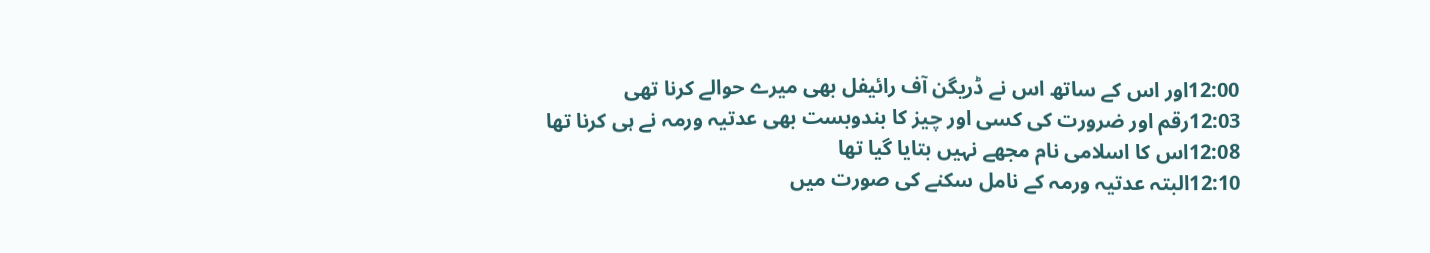12:00اور اس کے ساتھ اس نے ڈریگن آف رائیفل بھی میرے حوالے کرنا تھی
12:03رقم اور ضرورت کی کسی اور چیز کا بندوبست بھی عدتیہ ورمہ نے ہی کرنا تھا
12:08اس کا اسلامی نام مجھے نہیں بتایا گیا تھا
12:10البتہ عدتیہ ورمہ کے نامل سکنے کی صورت میں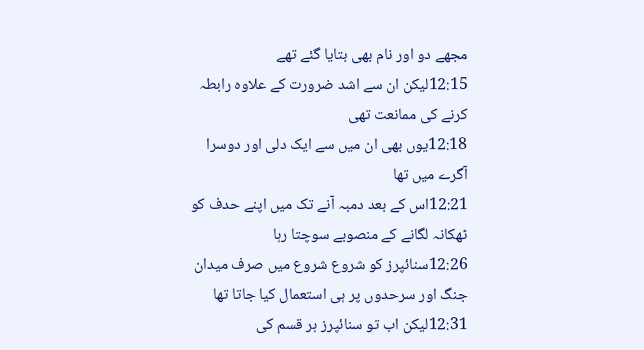مجھے دو اور نام بھی بتایا گئے تھے
12:15لیکن ان سے اشد ضرورت کے علاوہ رابطہ کرنے کی ممانعت تھی
12:18یوں بھی ان میں سے ایک دلی اور دوسرا آگرے میں تھا
12:21اس کے بعد دمبہ آنے تک میں اپنے حدف کو ٹھکانہ لگانے کے منصوبے سوچتا رہا
12:26سنائپرز کو شروع شروع میں صرف میدان جنگ اور سرحدوں پر ہی استعمال کیا جاتا تھا
12:31لیکن اب تو سنائپرز ہر قسم کی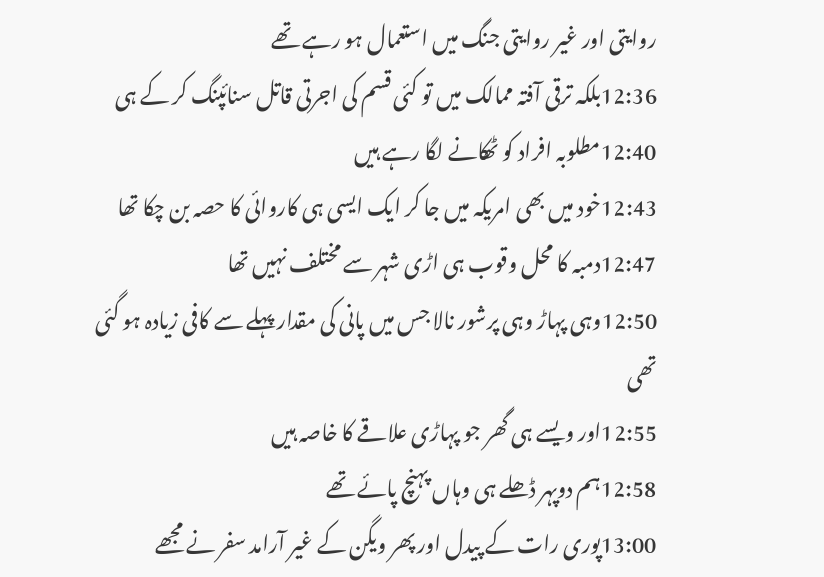روایتی اور غیر روایتی جنگ میں استعمال ہو رہے تھے
12:36بلکہ ترقی آفتہ ممالک میں تو کئی قسم کی اجرتی قاتل سنائپنگ کر کے ہی
12:40مطلوبہ افراد کو ٹھکانے لگا رہے ہیں
12:43خود میں بھی امریکہ میں جا کر ایک ایسی ہی کاروائی کا حصہ بن چکا تھا
12:47دمبہ کا محل وقوب ہی اڑی شہر سے مختلف نہیں تھا
12:50وہی پہاڑ وہی پرشور نالا جس میں پانی کی مقدار پہلے سے کافی زیادہ ہو گئی تھی
12:55اور ویسے ہی گھر جو پہاڑی علاقے کا خاصہ ہیں
12:58ہم دوپہر ڈھلے ہی وہاں پہنچ پائے تھے
13:00پوری رات کے پیدل اور پھر ویگن کے غیر آرامد سفر نے مجھے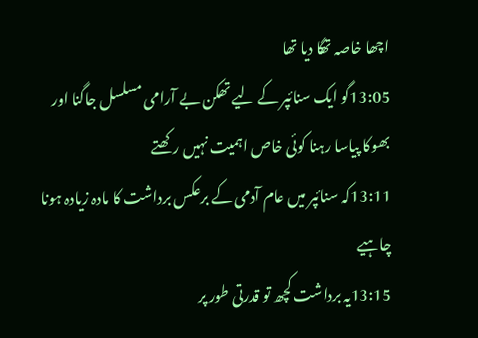اچھا خاصہ تھگا دیا تھا
13:05گو ایک سنائپر کے لیے تھکن بے آرامی مسلسل جاگنا اور بھوکا پیاسا رہنا کوئی خاص اہمیت نہیں رکھتے
13:11کہ سنائپر میں عام آدمی کے برعکس برداشت کا مادہ زیادہ ہونا چاہیے
13:15یہ برداشت کچھ تو قدرتی طور پر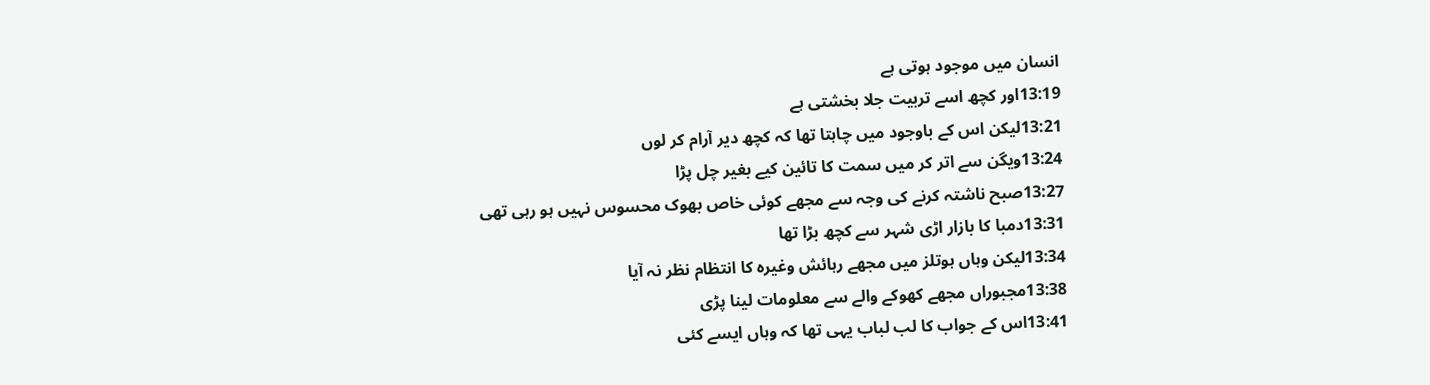انسان میں موجود ہوتی ہے
13:19اور کچھ اسے تربیت جلا بخشتی ہے
13:21لیکن اس کے باوجود میں چاہتا تھا کہ کچھ دیر آرام کر لوں
13:24ویگن سے اتر کر میں سمت کا تائین کیے بغیر چل پڑا
13:27صبح ناشتہ کرنے کی وجہ سے مجھے کوئی خاص بھوک محسوس نہیں ہو رہی تھی
13:31دمبا کا بازار اڑی شہر سے کچھ بڑا تھا
13:34لیکن وہاں ہوتلز میں مجھے رہائش وغیرہ کا انتظام نظر نہ آیا
13:38مجبوراں مجھے کھوکے والے سے معلومات لینا پڑی
13:41اس کے جواب کا لب لباب یہی تھا کہ وہاں ایسے کئی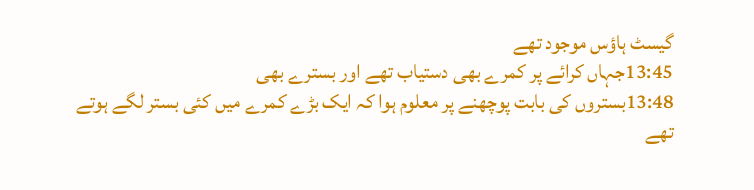گیسٹ ہاؤس موجود تھے
13:45جہاں کرائے پر کمرے بھی دستیاب تھے اور بسترے بھی
13:48بستروں کی بابت پوچھنے پر معلوم ہوا کہ ایک بڑے کمرے میں کئی بستر لگے ہوتے تھے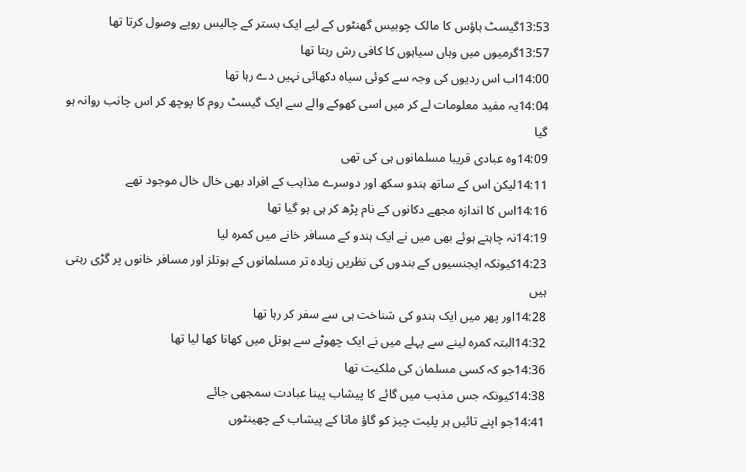13:53گیسٹ ہاؤس کا مالک چوبیس گھنٹوں کے لیے ایک بستر کے چالیس روپے وصول کرتا تھا
13:57گرمیوں میں وہاں سیاہوں کا کافی رش رہتا تھا
14:00اب اس ردیوں کی وجہ سے کوئی سیاہ دکھائی نہیں دے رہا تھا
14:04یہ مفید معلومات لے کر میں اسی کھوکے والے سے ایک گیسٹ روم کا پوچھ کر اس چانب روانہ ہو گیا
14:09وہ عبادی قریبا مسلمانوں ہی کی تھی
14:11لیکن اس کے ساتھ ہندو سکھ اور دوسرے مذاہب کے افراد بھی خال خال موجود تھے
14:16اس کا اندازہ مجھے دکانوں کے نام پڑھ کر ہی ہو گیا تھا
14:19نہ چاہتے ہوئے بھی میں نے ایک ہندو کے مسافر خانے میں کمرہ لیا
14:23کیونکہ ایجنسیوں کے بندوں کی نظریں زیادہ تر مسلمانوں کے ہوتلز اور مسافر خانوں پر گڑی رہتی ہیں
14:28اور پھر میں ایک ہندو کی شناخت ہی سے سفر کر رہا تھا
14:32البتہ کمرہ لینے سے پہلے میں نے ایک چھوٹے سے ہوتل میں کھانا کھا لیا تھا
14:36جو کہ کسی مسلمان کی ملکیت تھا
14:38کیونکہ جس مذہب میں گائے کا پیشاب پینا عبادت سمجھی جائے
14:41جو اپنے تائیں ہر پلیت چیز کو گاؤ ماتا کے پیشاب کے چھینٹوں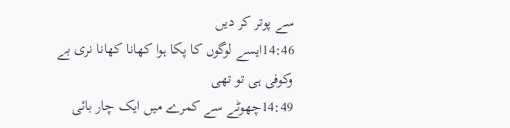سے پوتر کر دیں
14:46ایسے لوگوں کا پکا ہوا کھانا کھانا نری بے وکوفی ہی تو تھی
14:49چھوٹے سے کمرے میں ایک چار بائی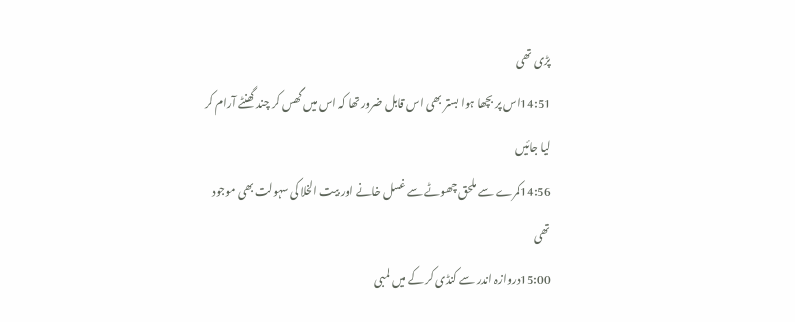پڑی تھی
14:51اس پر بچھا ہوا بستر بھی اس قابل ضرور تھا کہ اس میں گھس کر چند گھنٹے آرام کر لیا جائیں
14:56کمرے سے ملحق چھوٹے سے غسل خانے اور بیت الخلا کی سہولت بھی موجود تھی
15:00دروازہ اندر سے کنڈی کر کے میں لمبی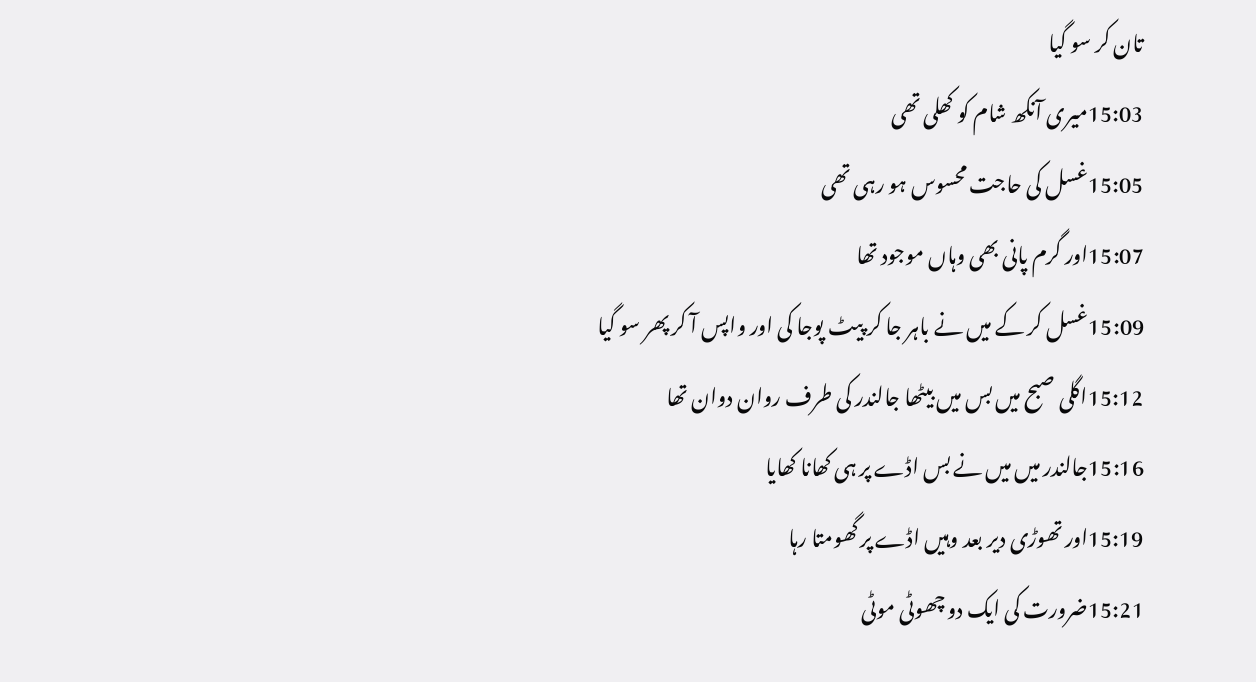تان کر سو گیا
15:03میری آنکھ شام کو کھلی تھی
15:05غسل کی حاجت محسوس ہو رہی تھی
15:07اور گرم پانی بھی وہاں موجود تھا
15:09غسل کر کے میں نے باہر جا کر پیٹ پوجا کی اور واپس آ کر پھر سو گیا
15:12اگلی صبح میں بس میں بیٹھا جالندر کی طرف روان دوان تھا
15:16جالندر میں میں نے بس اڈے پر ہی کھانا کھایا
15:19اور تھوڑی دیر بعد وہیں اڈے پر گھومتا رہا
15:21ضرورت کی ایک دو چھوٹی موٹی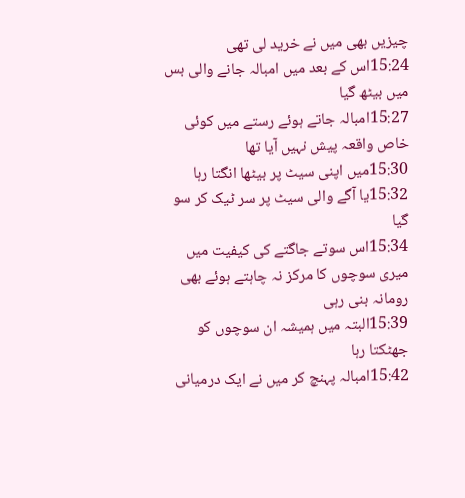چیزیں بھی میں نے خرید لی تھی
15:24اس کے بعد میں امبالہ جانے والی بس میں بیٹھ گیا
15:27امبالہ جاتے ہوئے رستے میں کوئی خاص واقعہ پیش نہیں آیا تھا
15:30میں اپنی سیٹ پر بیٹھا انگتا رہا
15:32یا آگے والی سیٹ پر سر ٹیک کر سو گیا
15:34اس سوتے جاگتے کی کیفیت میں میری سوچوں کا مرکز نہ چاہتے ہوئے بھی رومانہ بنی رہی
15:39البتہ میں ہمیشہ ان سوچوں کو جھٹکتا رہا
15:42امبالہ پہنچ کر میں نے ایک درمیانی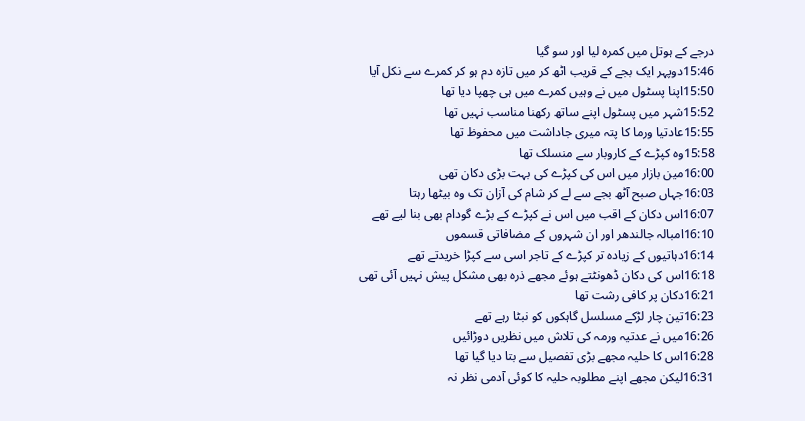درجے کے ہوتل میں کمرہ لیا اور سو گیا
15:46دوپہر ایک بجے کے قریب اٹھ کر میں تازہ دم ہو کر کمرے سے نکل آیا
15:50اپنا پسٹول میں نے وہیں کمرے میں ہی چھپا دیا تھا
15:52شہر میں پسٹول اپنے ساتھ رکھنا مناسب نہیں تھا
15:55عادتیا ورما کا پتہ میری جاداشت میں محفوظ تھا
15:58وہ کپڑے کے کاروبار سے منسلک تھا
16:00مین بازار میں اس کی کپڑے کی بہت بڑی دکان تھی
16:03جہاں صبح آٹھ بجے سے لے کر شام کی آزان تک وہ بیٹھا رہتا
16:07اس دکان کے اقب میں اس نے کپڑے کے بڑے گودام بھی بنا لیے تھے
16:10امبالہ جالندھر اور ان شہروں کے مضافاتی قسموں
16:14دہاتیوں کے زیادہ تر کپڑے کے تاجر اسی سے کپڑا خریدتے تھے
16:18اس کی دکان ڈھونٹتے ہوئے مجھے ذرہ بھی مشکل پیش نہیں آئی تھی
16:21دکان پر کافی رشت تھا
16:23تین چار لڑکے مسلسل گاہکوں کو نبٹا رہے تھے
16:26میں نے عدتیہ ورمہ کی تلاش میں نظریں دوڑائیں
16:28اس کا حلیہ مجھے بڑی تفصیل سے بتا دیا گیا تھا
16:31لیکن مجھے اپنے مطلوبہ حلیہ کا کوئی آدمی نظر نہ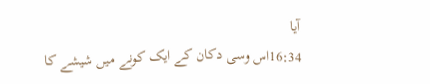آیا
16:34اس وسی دکان کے ایک کونے میں شیشے کا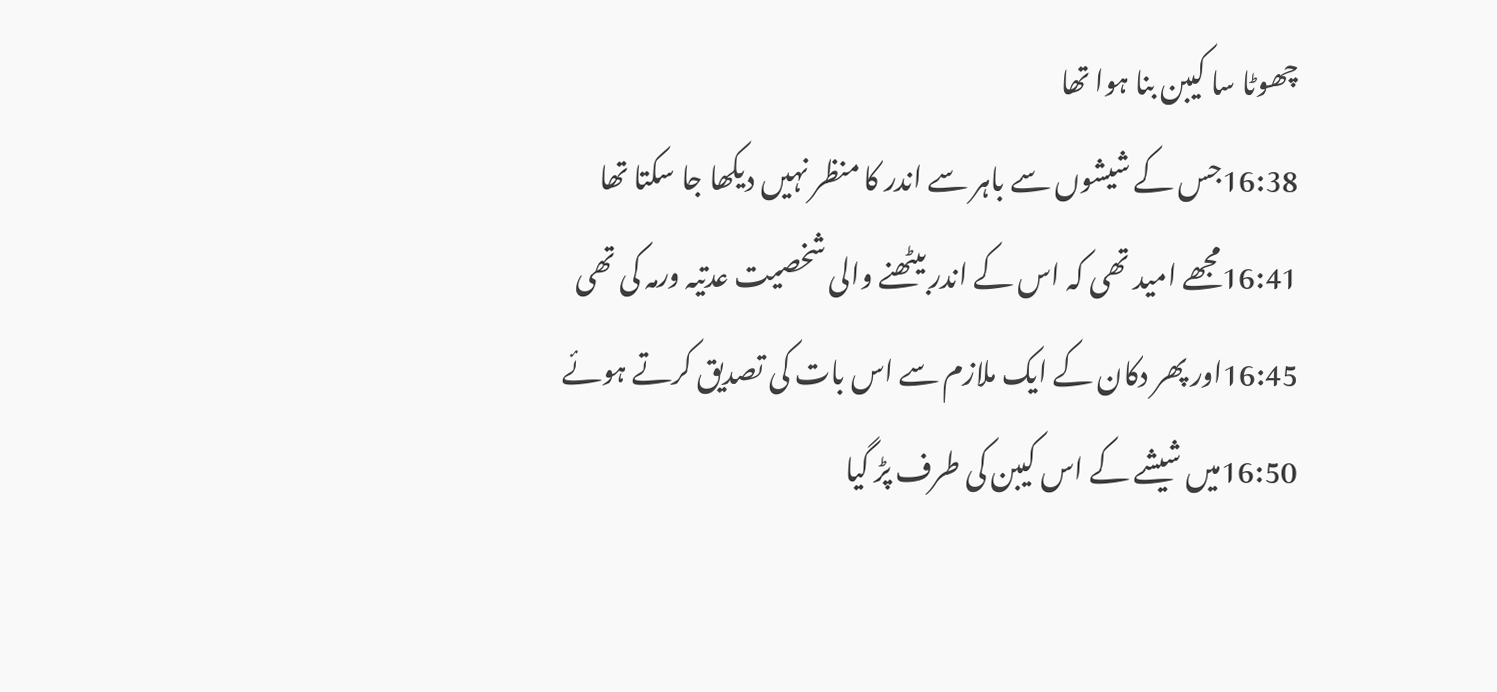چھوٹا سا کیبن بنا ہوا تھا
16:38جس کے شیشوں سے باہر سے اندر کا منظر نہیں دیکھا جا سکتا تھا
16:41مجھے امید تھی کہ اس کے اندر بیٹھنے والی شخصیت عدتیہ ورمہ کی تھی
16:45اور پھر دکان کے ایک ملازم سے اس بات کی تصدیق کرتے ہوئے
16:50میں شیشے کے اس کیبن کی طرف پڑ گیا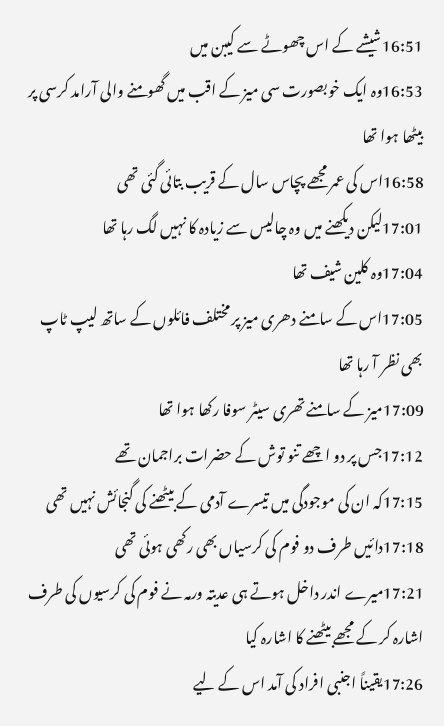16:51شیشے کے اس چھوٹے سے کیبن میں
16:53وہ ایک خوبصورت سی میز کے اقب میں گھومنے والی آرامد کرسی پر بیٹھا ہوا تھا
16:58اس کی عمر مجھے پچاس سال کے قریب بتائی گئی تھی
17:01لیکن دیکھنے میں وہ چالیس سے زیادہ کا نہیں لگ رہا تھا
17:04وہ کلین شیف تھا
17:05اس کے سامنے دھری میز پر مختلف فائلوں کے ساتھ لیپ ٹاپ بھی نظر آ رہا تھا
17:09میز کے سامنے تھری سیٹر سوفا رکھا ہوا تھا
17:12جس پر دو اچھے تنو توش کے حضرات براجمان تھے
17:15کہ ان کی موجودگی میں تیسرے آدمی کے بیٹھنے کی گنجائش نہیں تھی
17:18دائیں طرف دو فوم کی کرسیاں بھی رکھی ہوئی تھی
17:21میرے اندر داخل ہوتے ہی عدیتہ ورمہ نے فوم کی کرسیوں کی طرف اشارہ کر کے مجھے بیٹھنے کا اشارہ کیا
17:26یقیناً اجنبی افراد کی آمد اس کے لیے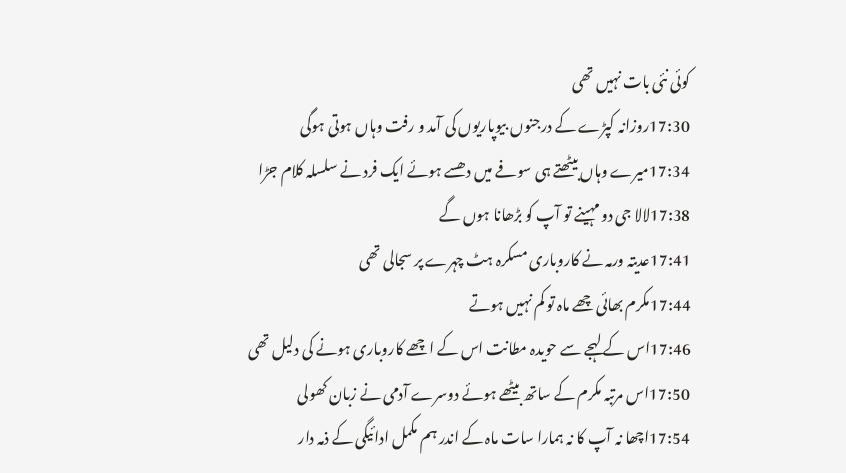کوئی نئی بات نہیں تھی
17:30روزانہ کپڑے کے درجنوں بیوپاریوں کی آمد و رفت وہاں ہوتی ہوگی
17:34میرے وہاں بیٹھتے ہی سوفے میں دھسے ہوئے ایک فرد نے سلسلہ کلام جڑا
17:38لالا جی دو مہینے تو آپ کو بڑھانا ہوں گے
17:41عدیتہ ورمہ نے کاروباری مسکرہ ہٹ چہرے پر سجالی تھی
17:44مکرم بھائی چھے ماہ تو کم نہیں ہوتے
17:46اس کے لہجے سے حویدہ مطانت اس کے اچھے کاروباری ہونے کی دلیل تھی
17:50اس مرتبہ مکرم کے ساتھ بیٹھے ہوئے دوسرے آدمی نے زبان کھولی
17:54اچھا نہ آپ کا نہ ہمارا سات ماہ کے اندر ہم مکمل ادائیگی کے ذمہ دار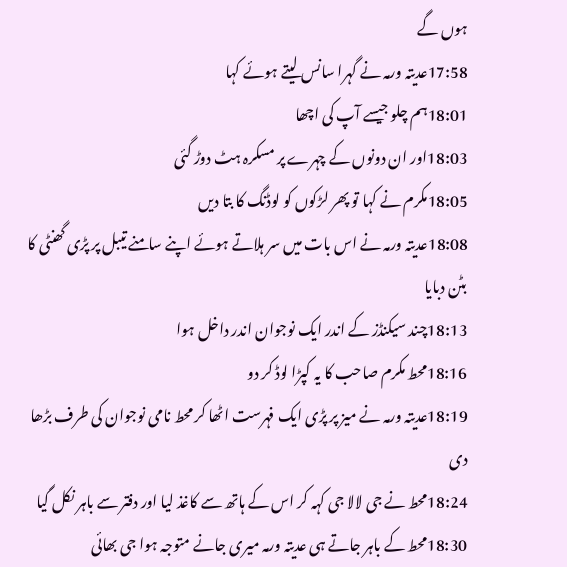ہوں گے
17:58عدیتہ ورمہ نے گہرا سانس لیتے ہوئے کہا
18:01ہم چلو جیسے آپ کی اچھا
18:03اور ان دونوں کے چہرے پر مسکرہ ہٹ دوڑ گئی
18:05مکرم نے کہا تو پھر لڑکوں کو لوڈنگ کا بتا دیں
18:08عدیتہ ورمہ نے اس بات میں سر ہلاتے ہوئے اپنے سامنے تیبل پر پڑی گھنٹی کا بٹن دبایا
18:13چند سیکنڈز کے اندر ایک نوجوان اندر داخل ہوا
18:16محط مکرم صاحب کا یہ کپڑا لوڈ کر دو
18:19عدیتہ ورمہ نے میز پر پڑی ایک فہرست اٹھا کر محط نامی نوجوان کی طرف بڑھا دی
18:24محط نے جی لالا جی کہہ کر اس کے ہاتھ سے کاغذ لیا اور دفتر سے باہر نکل گیا
18:30محط کے باہر جاتے ہی عدیتہ ورمہ میری جانے متوجہ ہوا جی بھائی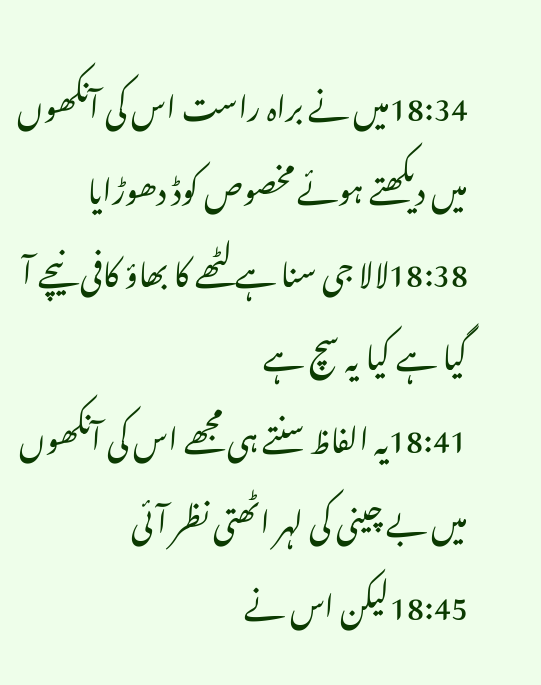18:34میں نے براہ راست اس کی آنکھوں میں دیکھتے ہوئے مخصوص کوڈ دھوڑایا
18:38لالا جی سنا ہے لٹھے کا بھاؤ کافی نیچے آ گیا ہے کیا یہ سچ ہے
18:41یہ الفاظ سنتے ہی مجھے اس کی آنکھوں میں بے چینی کی لہر اٹھتی نظر آئی
18:45لیکن اس نے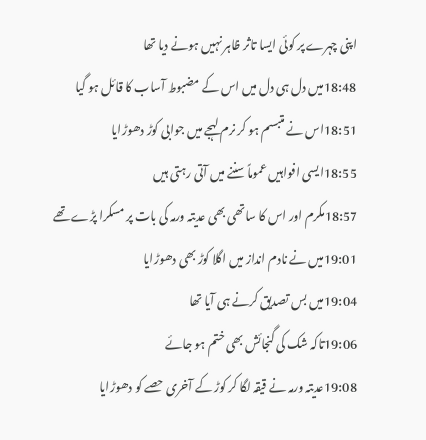اپنی چہرے پر کوئی ایسا تاثر ظاہر نہیں ہونے دیا تھا
18:48میں دل ہی دل میں اس کے مضبوط آساب کا قائل ہو گیا
18:51اس نے متبسم ہو کر نرم لہجے میں جوابی کوڑ دھوڑایا
18:55ایسی افواہیں عموماً سننے میں آتی رہتی ہیں
18:57مکرم اور اس کا ساتھی بھی عدیتہ ورمہ کی بات پر مسکرا پڑے تھے
19:01میں نے نادم انداز میں اگلا کوڑ بھی دھوڑایا
19:04میں بس تصدیق کرنے ہی آیا تھا
19:06تاکہ شک کی گنجائش بھی ختم ہو جائے
19:08عدیتہ ورمہ نے قیقہ لگا کر کوڑ کے آخری حصے کو دھوڑایا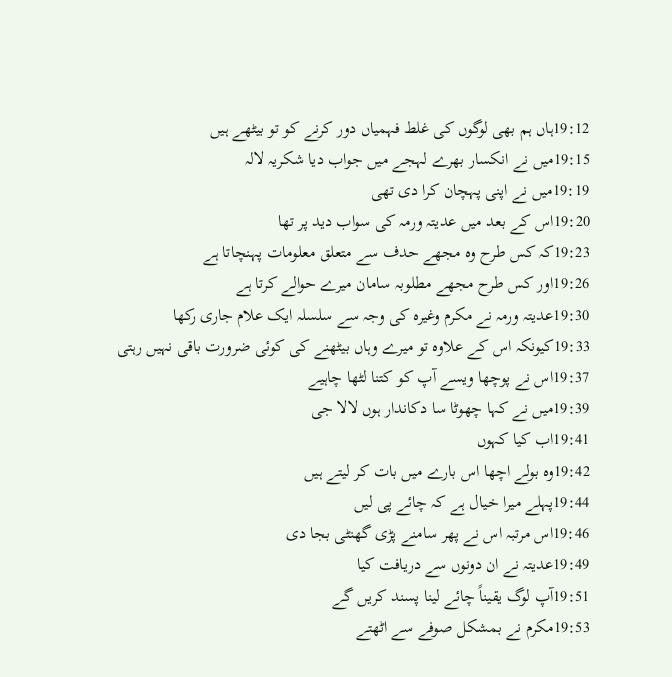19:12ہاں ہم بھی لوگوں کی غلط فہمیاں دور کرنے کو تو بیٹھے ہیں
19:15میں نے انکسار بھرے لہجے میں جواب دیا شکریہ لالہ
19:19میں نے اپنی پہچان کرا دی تھی
19:20اس کے بعد میں عدیتہ ورمہ کی سواب دید پر تھا
19:23کہ کس طرح وہ مجھے حدف سے متعلق معلومات پہنچاتا ہے
19:26اور کس طرح مجھے مطلوبہ سامان میرے حوالے کرتا ہے
19:30عدیتہ ورمہ نے مکرم وغیرہ کی وجہ سے سلسلہ ایک علام جاری رکھا
19:33کیونکہ اس کے علاوہ تو میرے وہاں بیٹھنے کی کوئی ضرورت باقی نہیں رہتی
19:37اس نے پوچھا ویسے آپ کو کتنا لٹھا چاہیے
19:39میں نے کہا چھوٹا سا دکاندار ہوں لالا جی
19:41اب کیا کہوں
19:42وہ بولے اچھا اس بارے میں بات کر لیتے ہیں
19:44پہلے میرا خیال ہے کہ چائے پی لیں
19:46اس مرتبہ اس نے پھر سامنے پڑی گھنٹی بجا دی
19:49عدیتہ نے ان دونوں سے دریافت کیا
19:51آپ لوگ یقیناً چائے لینا پسند کریں گے
19:53مکرم نے بمشکل صوفے سے اٹھتے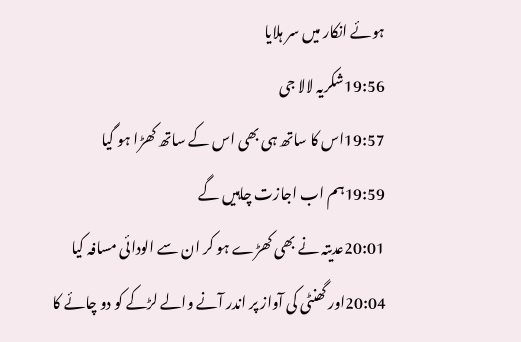ہوئے انکار میں سر ہلایا
19:56شکریہ لالا جی
19:57اس کا ساتھ ہی بھی اس کے ساتھ کھڑا ہو گیا
19:59ہم اب اجازت چاہیں گے
20:01عدیتہ نے بھی کھڑے ہو کر ان سے الودائی مسافہ کیا
20:04اور گھنٹی کی آواز پر اندر آنے والے لڑکے کو دو چائے کا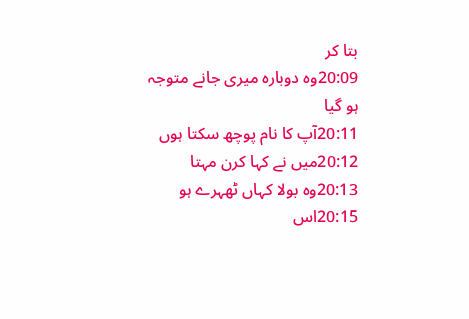بتا کر
20:09وہ دوبارہ میری جانے متوجہ ہو گیا
20:11آپ کا نام پوچھ سکتا ہوں
20:12میں نے کہا کرن مہتا
20:13وہ بولا کہاں ٹھہرے ہو
20:15اس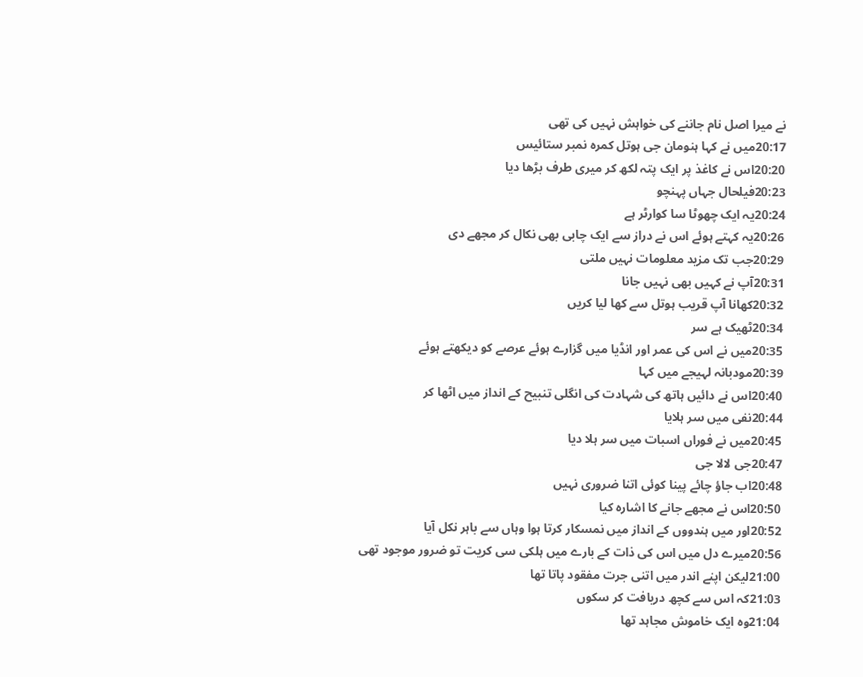نے میرا اصل نام جاننے کی خواہش نہیں کی تھی
20:17میں نے کہا ہنومان جی ہوتل کمرہ نمبر ستائیس
20:20اس نے کاغذ پر ایک پتہ لکھ کر میری طرف بڑھا دیا
20:23فیلحال جہاں پہنچو
20:24یہ ایک چھوٹا سا کوارٹر ہے
20:26یہ کہتے ہوئے اس نے دراز سے ایک چابی بھی نکال کر مجھے دی
20:29جب تک مزید معلومات نہیں ملتی
20:31آپ نے کہیں بھی نہیں جانا
20:32کھانا آپ قریب ہوتل سے کھا لیا کریں
20:34ٹھیک ہے سر
20:35میں نے اس کی عمر اور انڈیا میں گزارے ہوئے عرصے کو دیکھتے ہوئے
20:39مودبانہ لہیجے میں کہا
20:40اس نے دائیں ہاتھ کی شہادت کی انگلی تنبیح کے انداز میں اٹھا کر
20:44نفی میں سر ہلایا
20:45میں نے فوراں اسبات میں سر ہلا دیا
20:47جی لالا جی
20:48اب جاؤ چائے پینا کوئی اتنا ضروری نہیں
20:50اس نے مجھے جانے کا اشارہ کیا
20:52اور میں ہندووں کے انداز میں نمسکار کرتا ہوا وہاں سے باہر نکل آیا
20:56میرے دل میں اس کی ذات کے بارے میں ہلکی سی کریت تو ضرور موجود تھی
21:00لیکن اپنے اندر میں اتنی جرت مفقود پاتا تھا
21:03کہ اس سے کچھ دریافت کر سکوں
21:04وہ ایک خاموش مجاہد تھا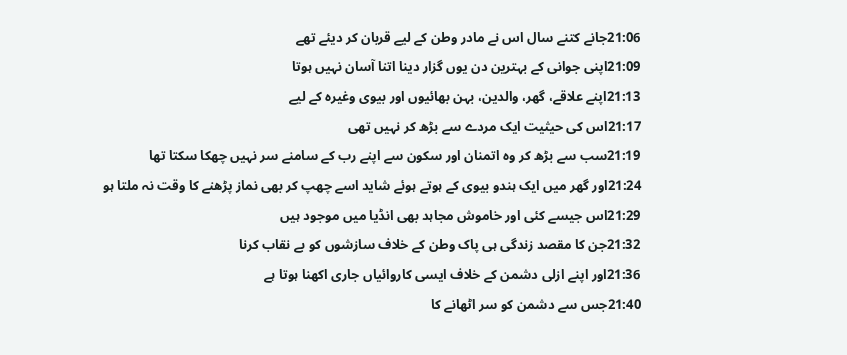21:06جانے کتنے سال اس نے مادر وطن کے لیے قربان کر دیئے تھے
21:09اپنی جوانی کے بہترین دن یوں گزار دینا اتنا آسان نہیں ہوتا
21:13اپنے علاقے، گھر، والدین، بہن بھائیوں اور بیوی وغیرہ کے لیے
21:17اس کی حیثیت ایک مردے سے بڑھ کر نہیں تھی
21:19سب سے بڑھ کر وہ اتمنان اور سکون سے اپنے رب کے سامنے سر نہیں چھکا سکتا تھا
21:24اور گھر میں ایک ہندو بیوی کے ہوتے ہوئے شاید اسے چھپ کر بھی نماز پڑھنے کا وقت نہ ملتا ہو
21:29اس جیسے کئی اور خاموش مجاہد بھی انڈیا میں موجود ہیں
21:32جن کا مقصد زندگی ہی پاک وطن کے خلاف سازشوں کو بے نقاب کرنا
21:36اور اپنے ازلی دشمن کے خلاف ایسی کاروائیاں جاری اکھنا ہوتا ہے
21:40جس سے دشمن کو سر اٹھانے کا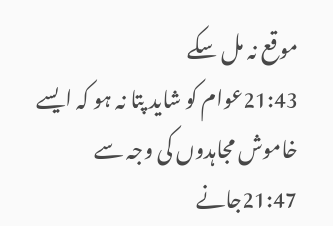موقع نہ مل سکے
21:43عوام کو شاید پتا نہ ہو کہ ایسے خاموش مجاہدوں کی وجہ سے
21:47جانے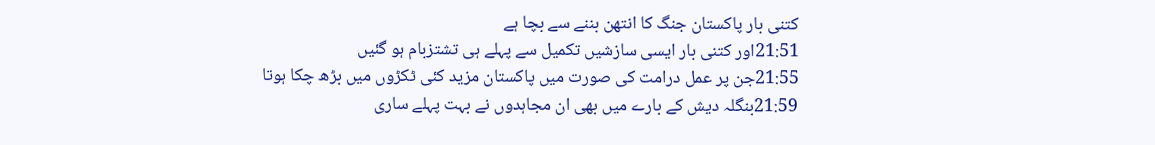کتنی بار پاکستان جنگ کا انتھن بننے سے بچا ہے
21:51اور کتنی بار ایسی سازشیں تکمیل سے پہلے ہی تشتزبام ہو گئیں
21:55جن پر عمل درامت کی صورت میں پاکستان مزید کئی ٹکڑوں میں بڑھ چکا ہوتا
21:59بنگلہ دیش کے بارے میں بھی ان مجاہدوں نے بہت پہلے ساری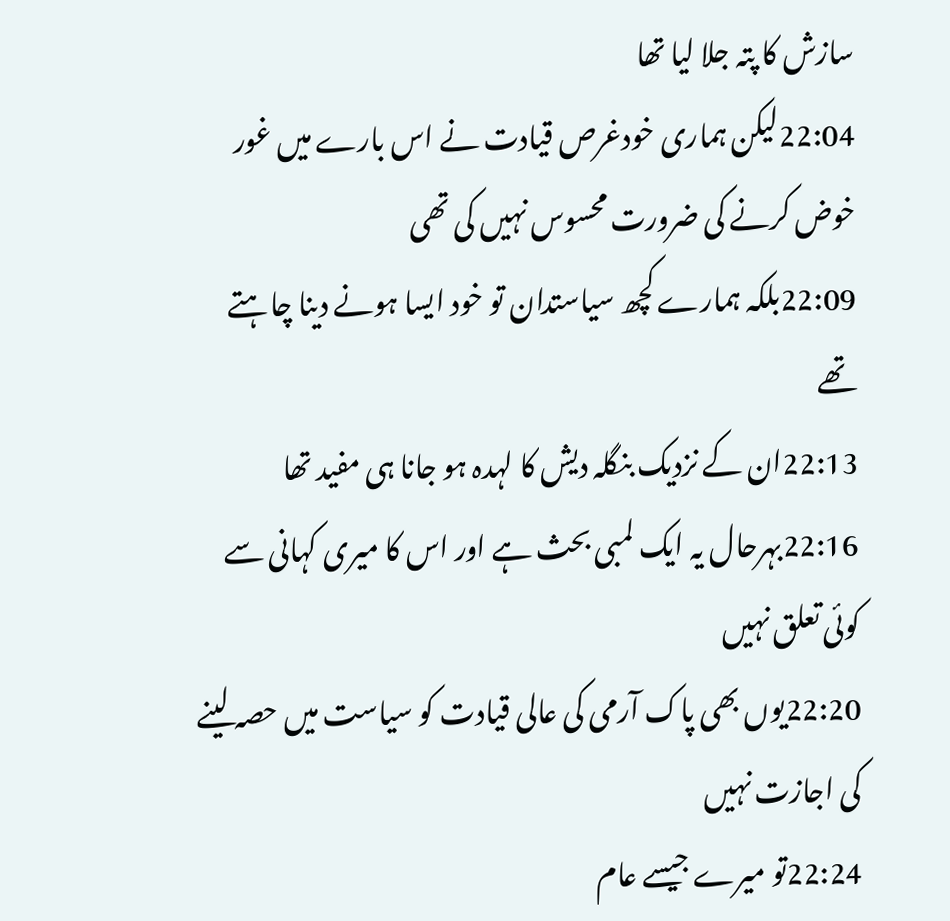سازش کا پتہ جلا لیا تھا
22:04لیکن ہماری خودغرص قیادت نے اس بارے میں غور خوض کرنے کی ضرورت محسوس نہیں کی تھی
22:09بلکہ ہمارے کچھ سیاستدان تو خود ایسا ہونے دینا چاہتے تھے
22:13ان کے نزدیک بنگلہ دیش کا لہدہ ہو جانا ہی مفید تھا
22:16بہرحال یہ ایک لمبی بحث ہے اور اس کا میری کہانی سے کوئی تعلق نہیں
22:20یوں بھی پاک آرمی کی عالی قیادت کو سیاست میں حصہ لینے کی اجازت نہیں
22:24تو میرے جیسے عام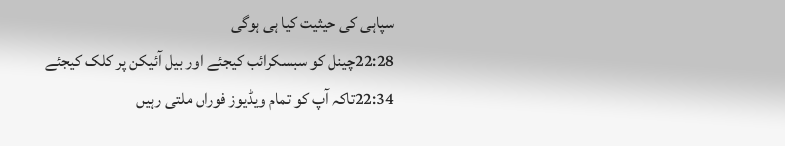سپاہی کی حیثیت کیا ہی ہوگی
22:28چینل کو سبسکرائب کیجئے اور بیل آئیکن پر کلک کیجئے
22:34تاکہ آپ کو تمام ویڈیوز فوراں ملتی رہیں